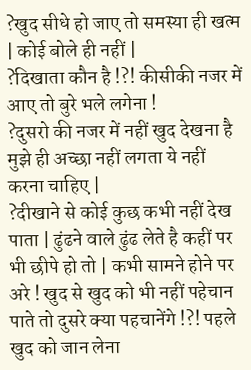?खुद सीधे हो जाए तो समस्या ही खत्म | कोई बोले ही नहीं |
?दिखाता कौन है !?! कीसीकी नजर में आए तो बुरे भले लगेना !
?दुसरो की नजर में नहीं खुद देखना है मुझे ही अच्छा नहीं लगता ये नहीं करना चाहिए |
?दीखाने से कोई कुछ कभी नहीं देख पाता | ढुंढने वाले ढुंढ लेते है कहीं पर भी छीपे हो तो | कभी सामने होने पर अरे ! खुद से खुद को भी नहीं पहेचान पाते तो दुसरे क्या पहचानेंगे !?! पहले खुद को जान लेना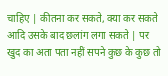चाहिए | कीतना कर सकते, क्या कर सकते आदि उसके बाद छलांग लगा सकते | पर खुद का अता पता नहीं सपने कुछ के कुछ तो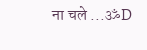ना चले ...ॐD